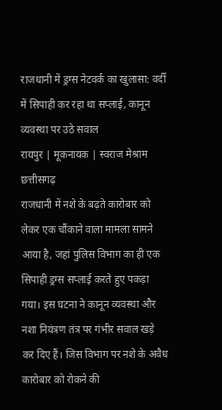राजधानी में ड्रग्स नेटवर्क का खुलासा: वर्दी में सिपाही कर रहा था सप्लाई, कानून व्यवस्था पर उठे सवाल
रायपुर | मूकनायक | स्वराज मेश्राम
छत्तीसगढ़
राजधानी में नशे के बढ़ते कारोबार को लेकर एक चौंकाने वाला मामला सामने आया है, जहां पुलिस विभाग का ही एक सिपाही ड्रग्स सप्लाई करते हुए पकड़ा गया। इस घटना ने कानून व्यवस्था और नशा नियंत्रण तंत्र पर गंभीर सवाल खड़े कर दिए हैं। जिस विभाग पर नशे के अवैध कारोबार को रोकने की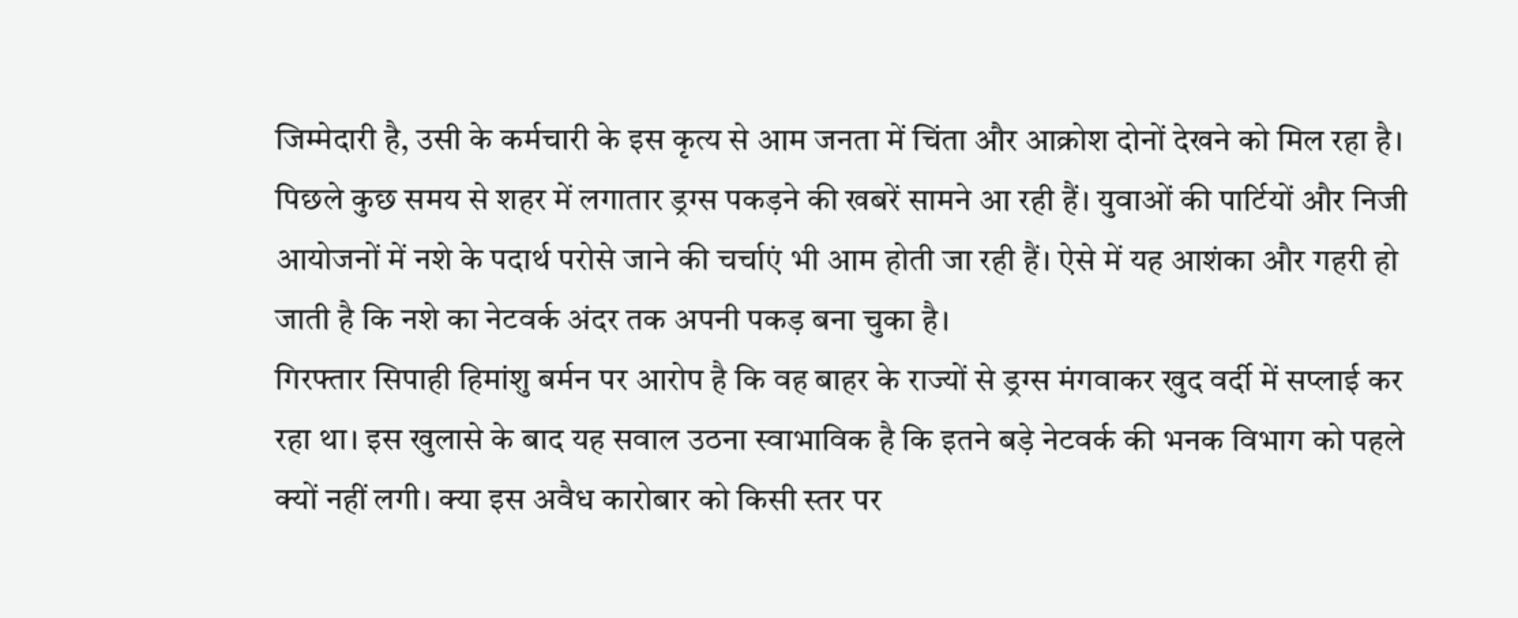जिम्मेदारी है, उसी के कर्मचारी के इस कृत्य से आम जनता में चिंता और आक्रोश दोनों देखने को मिल रहा है।
पिछले कुछ समय से शहर में लगातार ड्रग्स पकड़ने की खबरें सामने आ रही हैं। युवाओं की पार्टियों और निजी आयोजनों में नशे के पदार्थ परोसे जाने की चर्चाएं भी आम होती जा रही हैं। ऐसे में यह आशंका और गहरी हो जाती है कि नशे का नेटवर्क अंदर तक अपनी पकड़ बना चुका है।
गिरफ्तार सिपाही हिमांशु बर्मन पर आरोप है कि वह बाहर के राज्यों से ड्रग्स मंगवाकर खुद वर्दी में सप्लाई कर रहा था। इस खुलासे के बाद यह सवाल उठना स्वाभाविक है कि इतने बड़े नेटवर्क की भनक विभाग को पहले क्यों नहीं लगी। क्या इस अवैध कारोबार को किसी स्तर पर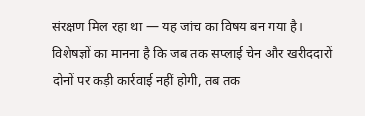संरक्षण मिल रहा था — यह जांच का विषय बन गया है।
विशेषज्ञों का मानना है कि जब तक सप्लाई चेन और खरीददारों दोनों पर कड़ी कार्रवाई नहीं होगी, तब तक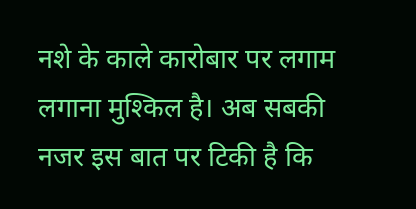नशे के काले कारोबार पर लगाम लगाना मुश्किल है। अब सबकी नजर इस बात पर टिकी है कि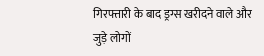गिरफ्तारी के बाद ड्रग्स खरीदने वाले और जुड़े लोगों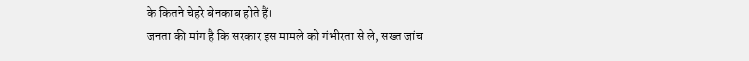के कितने चेहरे बेनकाब होते हैं।
जनता की मांग है कि सरकार इस मामले को गंभीरता से ले, सख्त जांच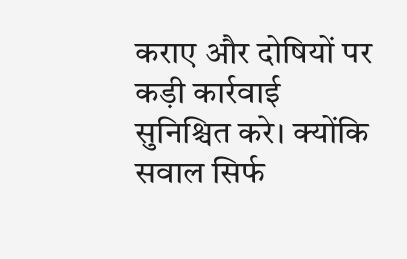कराए और दोषियों पर कड़ी कार्रवाई सुनिश्चित करे। क्योंकि सवाल सिर्फ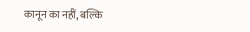कानून का नहीं, बल्कि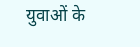युवाओं के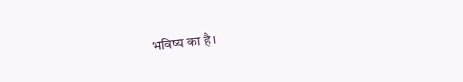भविष्य का है।